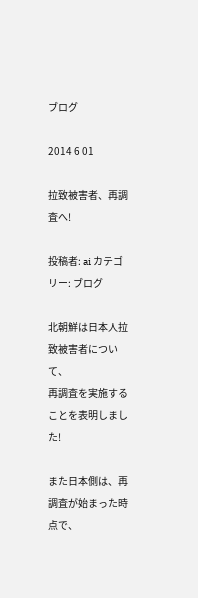ブログ

2014 6 01

拉致被害者、再調査へ!

投稿者: ai カテゴリー: ブログ

北朝鮮は日本人拉致被害者について、
再調査を実施することを表明しました!

また日本側は、再調査が始まった時点で、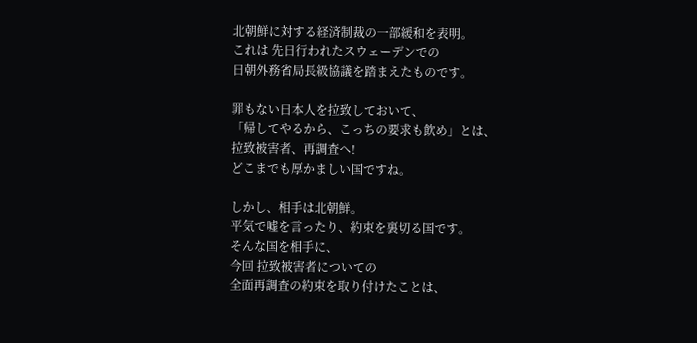北朝鮮に対する経済制裁の一部緩和を表明。
これは 先日行われたスウェーデンでの
日朝外務省局長級協議を踏まえたものです。

罪もない日本人を拉致しておいて、
「帰してやるから、こっちの要求も飲め」とは、
拉致被害者、再調査へ!
どこまでも厚かましい国ですね。

しかし、相手は北朝鮮。
平気で嘘を言ったり、約束を裏切る国です。
そんな国を相手に、
今回 拉致被害者についての
全面再調査の約束を取り付けたことは、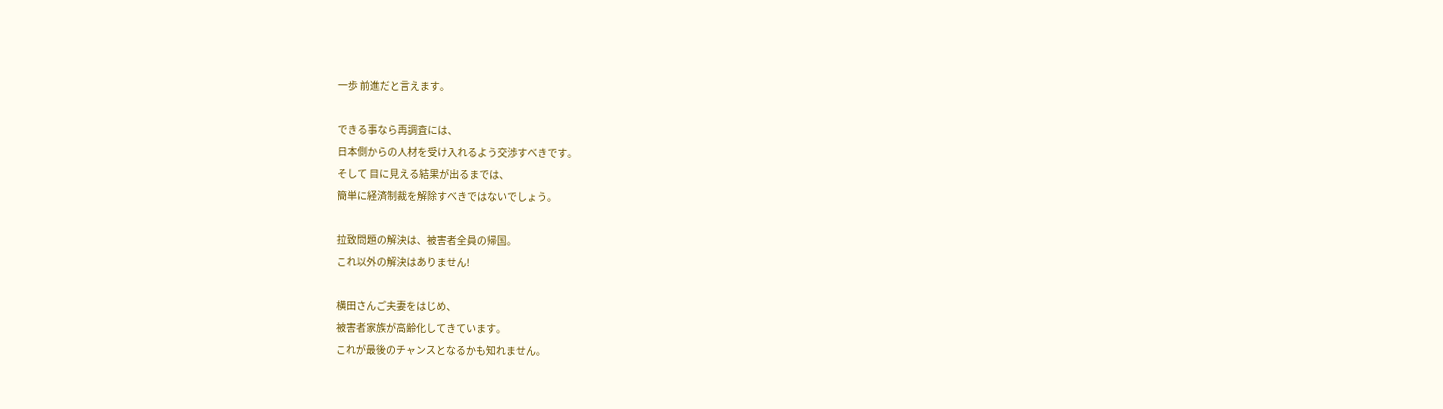一歩 前進だと言えます。

できる事なら再調査には、
日本側からの人材を受け入れるよう交渉すべきです。
そして 目に見える結果が出るまでは、
簡単に経済制裁を解除すべきではないでしょう。

拉致問題の解決は、被害者全員の帰国。
これ以外の解決はありません!

横田さんご夫妻をはじめ、
被害者家族が高齢化してきています。
これが最後のチャンスとなるかも知れません。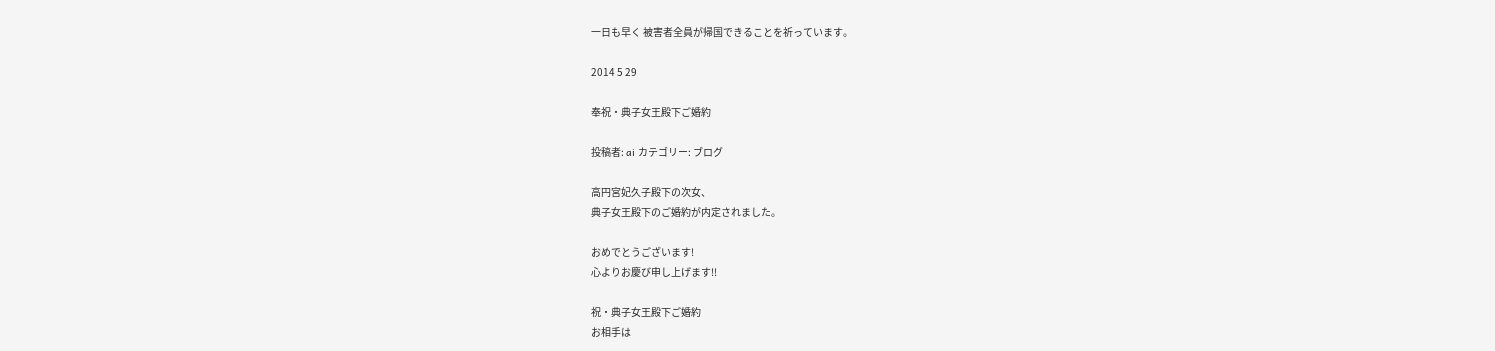一日も早く 被害者全員が帰国できることを祈っています。

2014 5 29

奉祝・典子女王殿下ご婚約

投稿者: ai カテゴリー: ブログ

高円宮妃久子殿下の次女、
典子女王殿下のご婚約が内定されました。

おめでとうございます!
心よりお慶び申し上げます!!

祝・典子女王殿下ご婚約
お相手は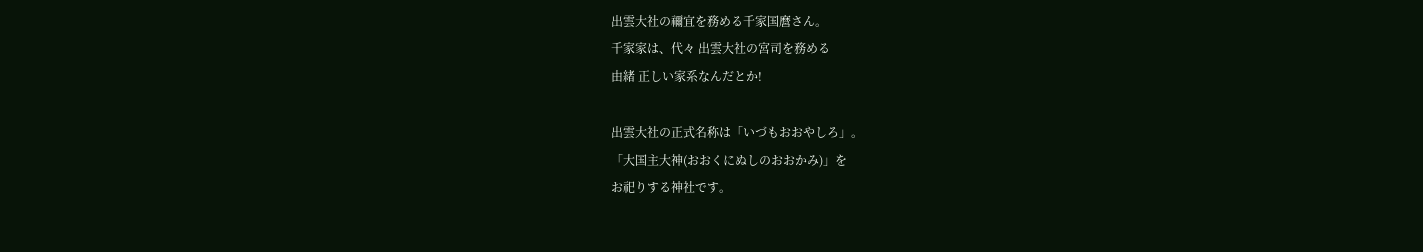出雲大社の禰宜を務める千家国麿さん。
千家家は、代々 出雲大社の宮司を務める
由緒 正しい家系なんだとか!

出雲大社の正式名称は「いづもおおやしろ」。
「大国主大神(おおくにぬしのおおかみ)」を
お祀りする神社です。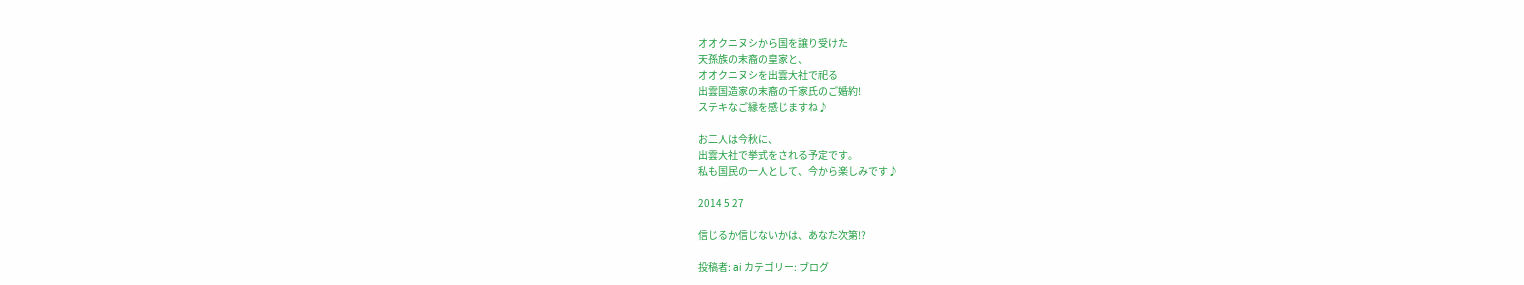オオクニヌシから国を譲り受けた
天孫族の末裔の皇家と、
オオクニヌシを出雲大社で祀る
出雲国造家の末裔の千家氏のご婚約!
ステキなご縁を感じますね♪

お二人は今秋に、
出雲大社で挙式をされる予定です。
私も国民の一人として、今から楽しみです♪

2014 5 27

信じるか信じないかは、あなた次第!?

投稿者: ai カテゴリー: ブログ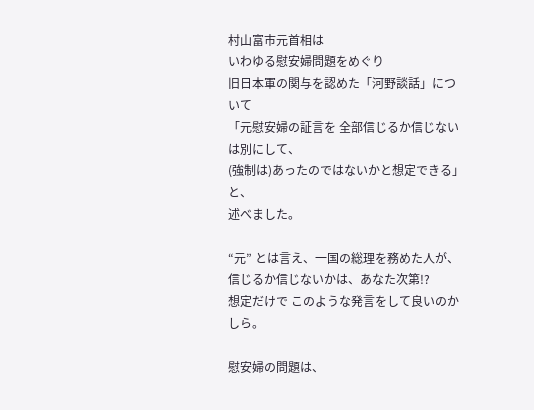村山富市元首相は
いわゆる慰安婦問題をめぐり
旧日本軍の関与を認めた「河野談話」について
「元慰安婦の証言を 全部信じるか信じないは別にして、
(強制は)あったのではないかと想定できる」と、
述べました。

“元” とは言え、一国の総理を務めた人が、
信じるか信じないかは、あなた次第!?
想定だけで このような発言をして良いのかしら。

慰安婦の問題は、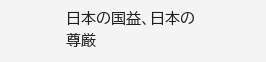日本の国益、日本の尊厳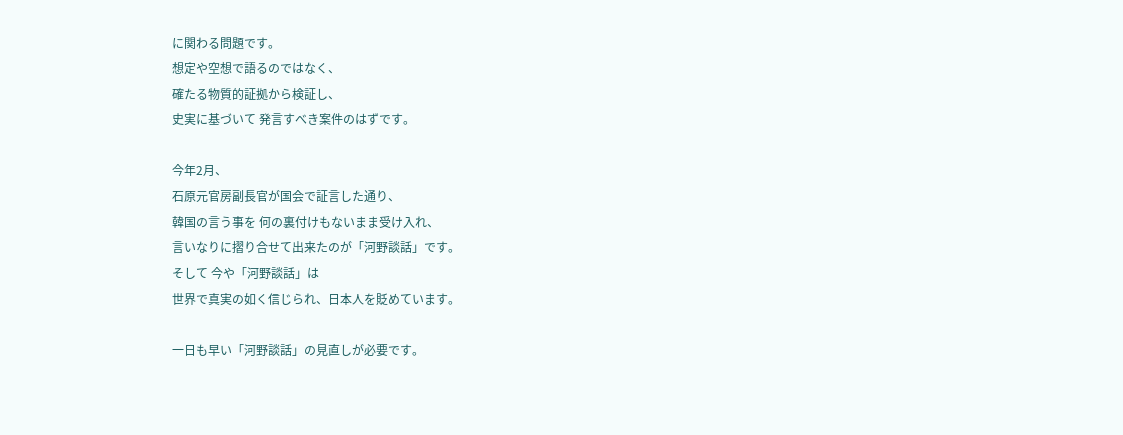に関わる問題です。
想定や空想で語るのではなく、
確たる物質的証拠から検証し、
史実に基づいて 発言すべき案件のはずです。

今年2月、
石原元官房副長官が国会で証言した通り、
韓国の言う事を 何の裏付けもないまま受け入れ、
言いなりに摺り合せて出来たのが「河野談話」です。
そして 今や「河野談話」は
世界で真実の如く信じられ、日本人を貶めています。

一日も早い「河野談話」の見直しが必要です。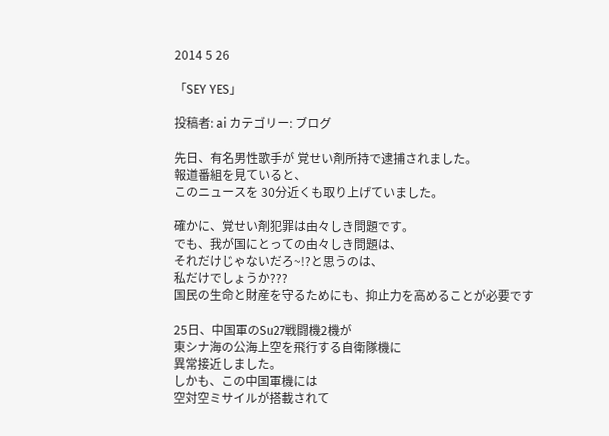2014 5 26

「SEY YES」

投稿者: ai カテゴリー: ブログ

先日、有名男性歌手が 覚せい剤所持で逮捕されました。
報道番組を見ていると、
このニュースを 30分近くも取り上げていました。

確かに、覚せい剤犯罪は由々しき問題です。
でも、我が国にとっての由々しき問題は、
それだけじゃないだろ~!?と思うのは、
私だけでしょうか???
国民の生命と財産を守るためにも、抑止力を高めることが必要です

25日、中国軍のSu27戦闘機2機が
東シナ海の公海上空を飛行する自衛隊機に
異常接近しました。
しかも、この中国軍機には
空対空ミサイルが搭載されて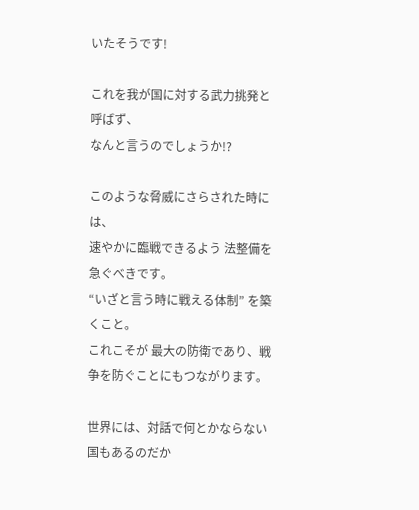いたそうです!

これを我が国に対する武力挑発と呼ばず、
なんと言うのでしょうか!?

このような脅威にさらされた時には、
速やかに臨戦できるよう 法整備を急ぐべきです。
“いざと言う時に戦える体制” を築くこと。
これこそが 最大の防衛であり、戦争を防ぐことにもつながります。

世界には、対話で何とかならない国もあるのだか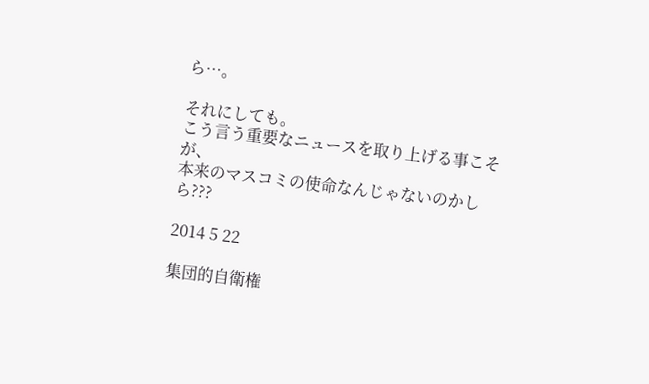ら…。

それにしても。
こう言う重要なニュースを取り上げる事こそが、
本来のマスコミの使命なんじゃないのかしら???

2014 5 22

集団的自衛権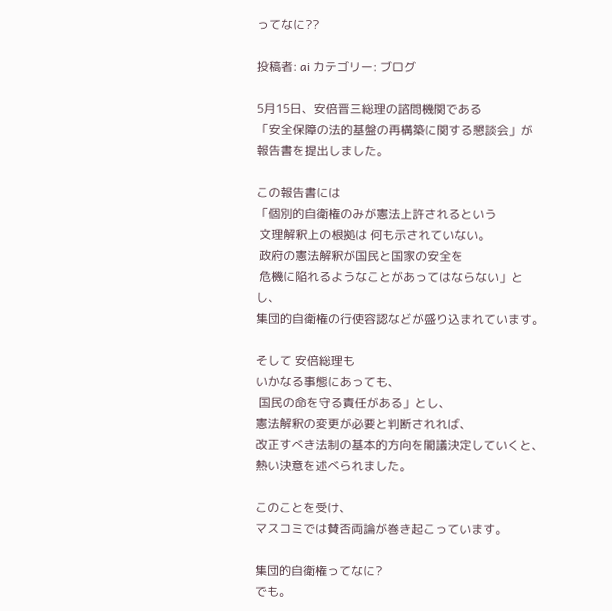ってなに??

投稿者: ai カテゴリー: ブログ

5月15日、安倍晋三総理の諮問機関である
「安全保障の法的基盤の再構築に関する懇談会」が
報告書を提出しました。

この報告書には
「個別的自衛権のみが憲法上許されるという
 文理解釈上の根拠は 何も示されていない。
 政府の憲法解釈が国民と国家の安全を
 危機に陥れるようなことがあってはならない」とし、
集団的自衛権の行使容認などが盛り込まれています。

そして 安倍総理も
いかなる事態にあっても、
 国民の命を守る責任がある」とし、
憲法解釈の変更が必要と判断されれば、
改正すべき法制の基本的方向を閣議決定していくと、
熱い決意を述べられました。

このことを受け、
マスコミでは賛否両論が巻き起こっています。

集団的自衛権ってなに?
でも。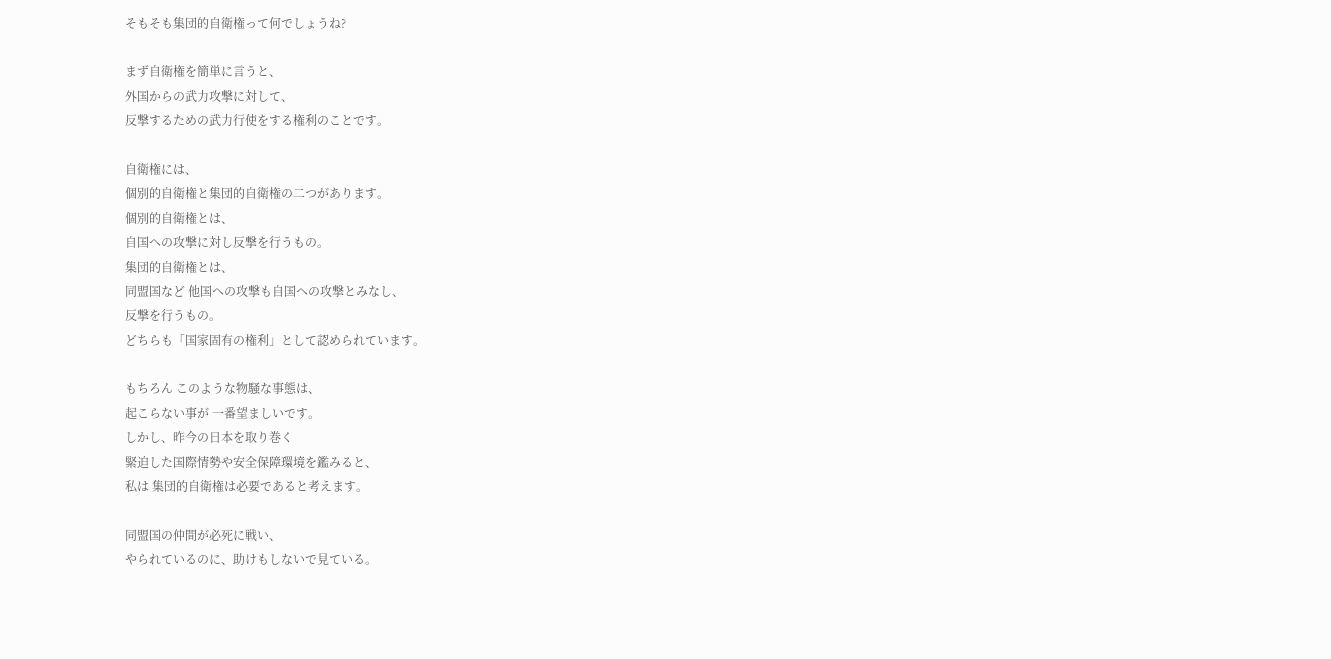そもそも集団的自衛権って何でしょうね?

まず自衛権を簡単に言うと、
外国からの武力攻撃に対して、
反撃するための武力行使をする権利のことです。

自衛権には、
個別的自衛権と集団的自衛権の二つがあります。
個別的自衛権とは、
自国への攻撃に対し反撃を行うもの。
集団的自衛権とは、
同盟国など 他国への攻撃も自国への攻撃とみなし、
反撃を行うもの。
どちらも「国家固有の権利」として認められています。

もちろん このような物騒な事態は、
起こらない事が 一番望ましいです。
しかし、昨今の日本を取り巻く
緊迫した国際情勢や安全保障環境を鑑みると、
私は 集団的自衛権は必要であると考えます。

同盟国の仲間が必死に戦い、
やられているのに、助けもしないで見ている。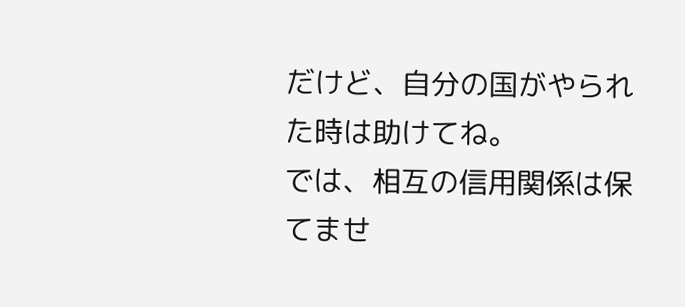だけど、自分の国がやられた時は助けてね。
では、相互の信用関係は保てませ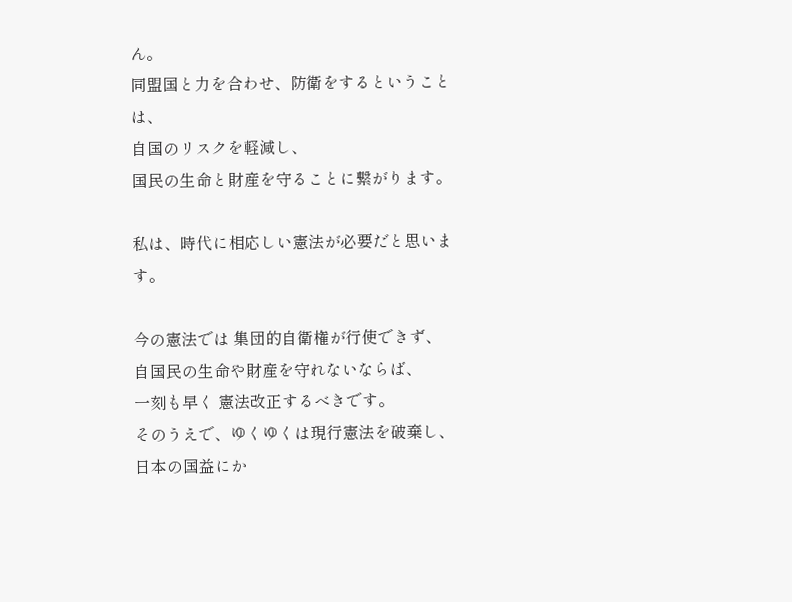ん。
同盟国と力を合わせ、防衛をするということは、
自国のリスクを軽減し、
国民の生命と財産を守ることに繋がります。

私は、時代に相応しい憲法が必要だと思います。

今の憲法では 集団的自衛権が行使できず、
自国民の生命や財産を守れないならば、
一刻も早く 憲法改正するべきです。
そのうえで、ゆくゆくは現行憲法を破棄し、
日本の国益にか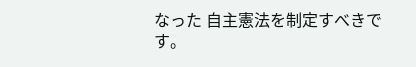なった 自主憲法を制定すべきです。